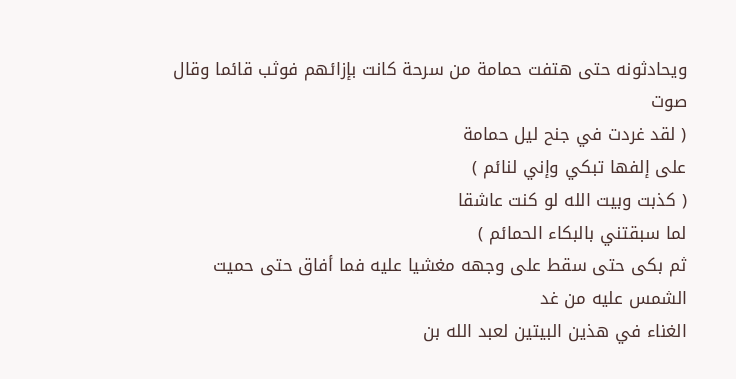ويحادثونه حتى هتفت حمامة من سرحة كانت بإزائهم فوثب قائما وقال
صوت
( لقد غردت في جنح ليل حمامة
على إلفها تبكي وإني لنائم )
( كذبت وبيت الله لو كنت عاشقا
لما سبقتني بالبكاء الحمائم )
ثم بكى حتى سقط على وجهه مغشيا عليه فما أفاق حتى حميت الشمس عليه من غد
الغناء في هذين البيتين لعبد الله بن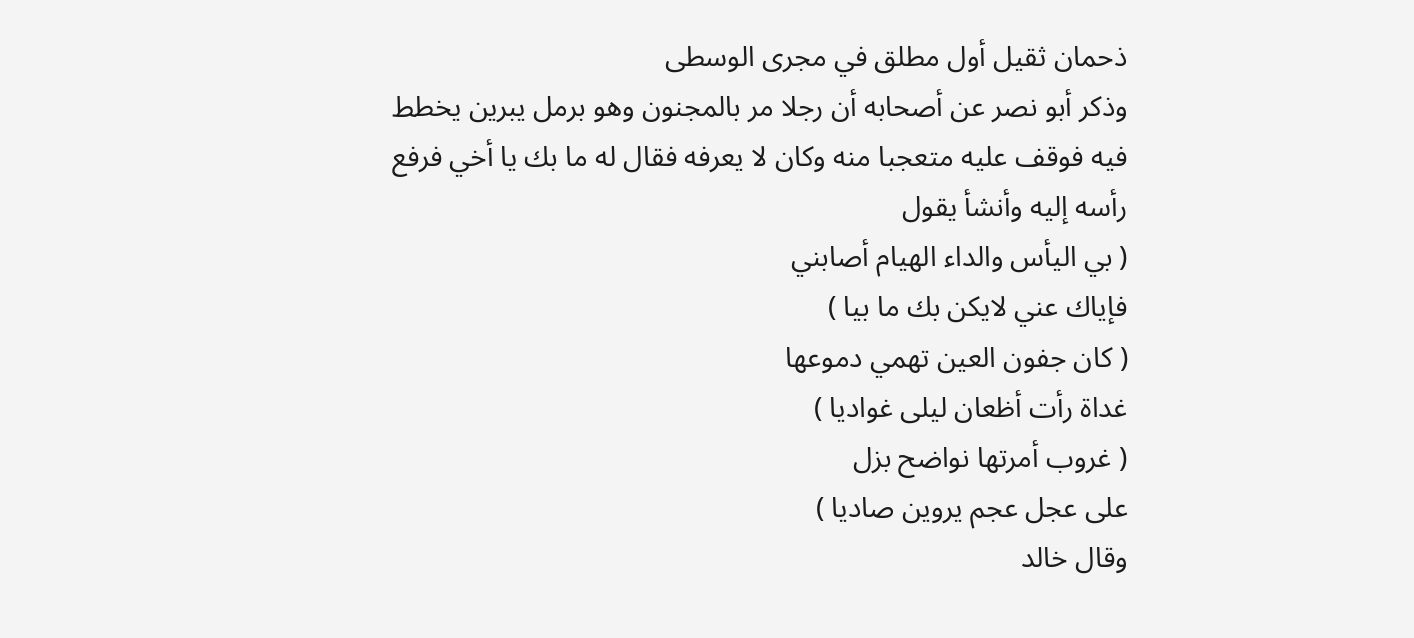ذحمان ثقيل أول مطلق في مجرى الوسطى
وذكر أبو نصر عن أصحابه أن رجلا مر بالمجنون وهو برمل يبرين يخطط فيه فوقف عليه متعجبا منه وكان لا يعرفه فقال له ما بك يا أخي فرفع رأسه إليه وأنشأ يقول
( بي اليأس والداء الهيام أصابني
فإياك عني لايكن بك ما بيا )
( كان جفون العين تهمي دموعها
غداة رأت أظعان ليلى غواديا )
( غروب أمرتها نواضح بزل
على عجل عجم يروين صاديا )
وقال خالد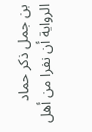بن جمل ذكر حماد الرواية أن نفرا من أهل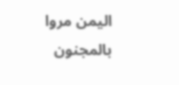اليمن مروا بالمجنون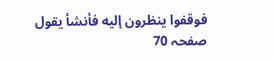فوقفوا ينظرون إليه فأنشأ يقول
صفحہ 70